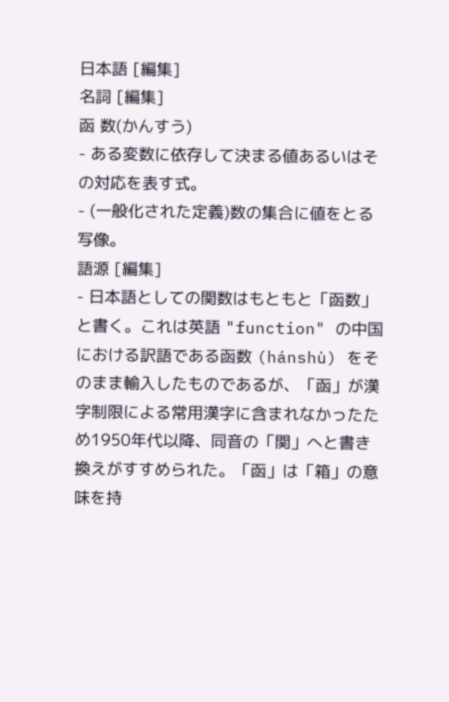日本語 [編集]
名詞 [編集]
函 数(かんすう)
- ある変数に依存して決まる値あるいはその対応を表す式。
- (一般化された定義)数の集合に値をとる写像。
語源 [編集]
- 日本語としての関数はもともと「函数」と書く。これは英語 "function" の中国における訳語である函数 (hánshù) をそのまま輸入したものであるが、「函」が漢字制限による常用漢字に含まれなかったため1950年代以降、同音の「関」へと書き換えがすすめられた。「函」は「箱」の意味を持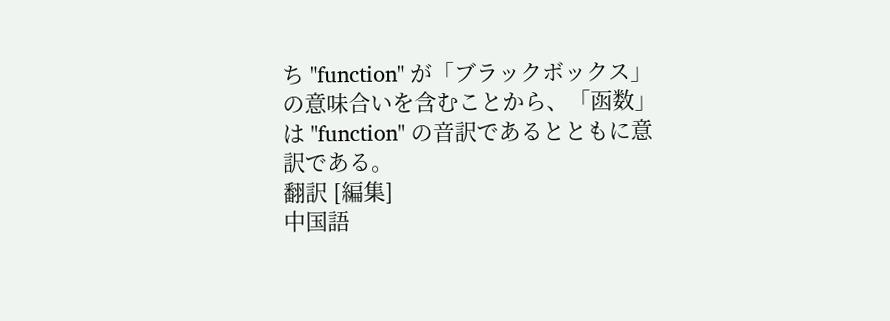ち "function" が「ブラックボックス」の意味合いを含むことから、「函数」は "function" の音訳であるとともに意訳である。
翻訳 [編集]
中国語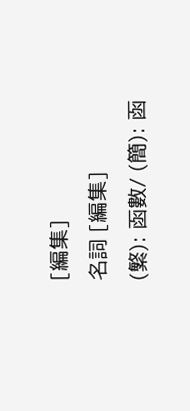[編集]
名詞 [編集]
(繁): 函數/ (簡): 函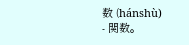数 (hánshù)
- 関数。